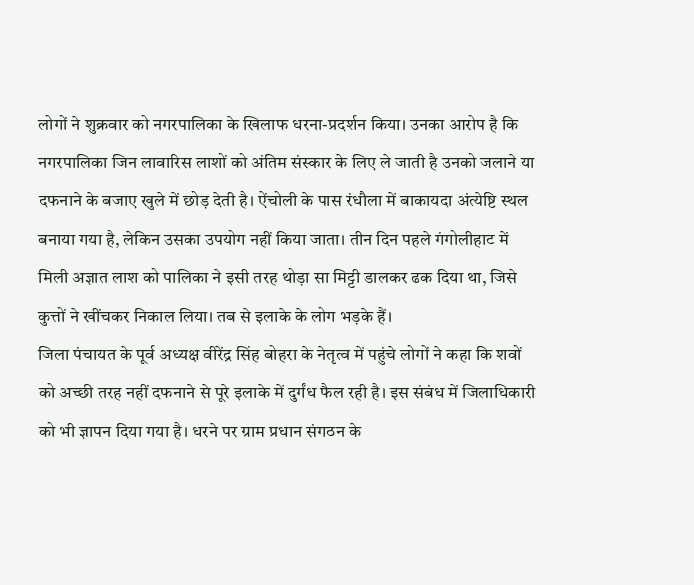लोगों ने शुक्रवार को नगरपालिका के खिलाफ धरना-प्रदर्शन किया। उनका आरोप है कि नगरपालिका जिन लावारिस लाशों को अंतिम संस्कार के लिए ले जाती है उनको जलाने या दफनाने के बजाए खुले में छोड़ देती है। ऐंचोली के पास रंधौला में बाकायदा अंत्येष्टि स्थल बनाया गया है, लेकिन उसका उपयोग नहीं किया जाता। तीन दिन पहले गंगोलीहाट में मिली अज्ञात लाश को पालिका ने इसी तरह थोड़ा सा मिट्टी डालकर ढक दिया था, जिसे कुत्तों ने खींचकर निकाल लिया। तब से इलाके के लोग भड़के हैं।
जिला पंचायत के पूर्व अध्यक्ष वीरेंद्र सिंह बोहरा के नेतृत्व में पहुंचे लोगों ने कहा कि शवों को अच्छी तरह नहीं दफनाने से पूरे इलाके में दुर्गंध फैल रही है। इस संबंध में जिलाधिकारी को भी ज्ञापन दिया गया है। धरने पर ग्राम प्रधान संगठन के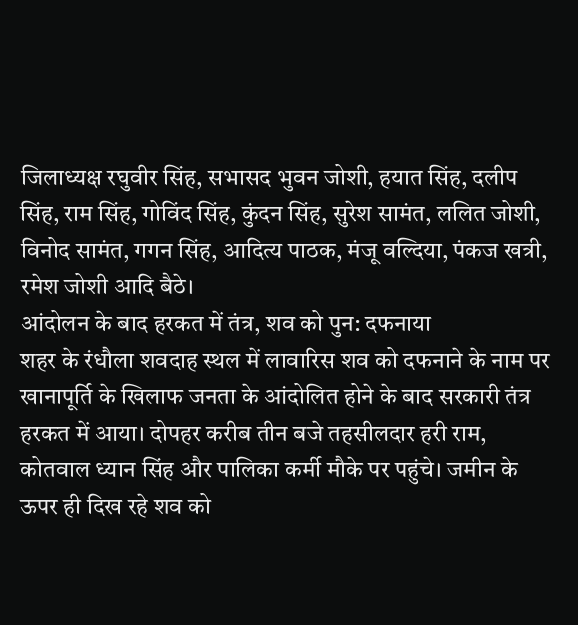जिलाध्यक्ष रघुवीर सिंह, सभासद भुवन जोशी, हयात सिंह, दलीप सिंह, राम सिंह, गोविंद सिंह, कुंदन सिंह, सुरेश सामंत, ललित जोशी, विनोद सामंत, गगन सिंह, आदित्य पाठक, मंजू वल्दिया, पंकज खत्री, रमेश जोशी आदि बैठे।
आंदोलन के बाद हरकत में तंत्र, शव को पुन: दफनाया
शहर के रंधौला शवदाह स्थल में लावारिस शव को दफनाने के नाम पर खानापूर्ति के खिलाफ जनता के आंदोलित होने के बाद सरकारी तंत्र हरकत में आया। दोपहर करीब तीन बजे तहसीलदार हरी राम, कोतवाल ध्यान सिंह और पालिका कर्मी मौके पर पहुंचे। जमीन के ऊपर ही दिख रहे शव को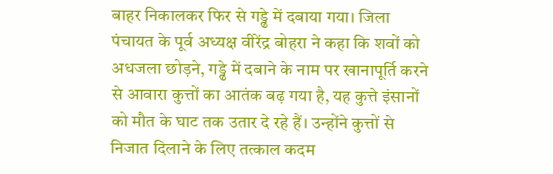बाहर निकालकर फिर से गड्ढे में दबाया गया। जिला पंचायत के पूर्व अध्यक्ष वीरेंद्र बोहरा ने कहा कि शवों को अधजला छोड़ने, गड्ढे में दबाने के नाम पर खानापूर्ति करने से आवारा कुत्तों का आतंक बढ़ गया है, यह कुत्ते इंसानों को मौत के घाट तक उतार दे रहे हैं। उन्होंने कुत्तों से निजात दिलाने के लिए तत्काल कदम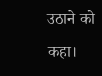उठाने को कहा।